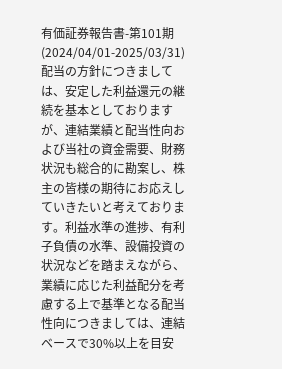有価証券報告書-第101期(2024/04/01-2025/03/31)
配当の方針につきましては、安定した利益還元の継続を基本としておりますが、連結業績と配当性向および当社の資金需要、財務状況も総合的に勘案し、株主の皆様の期待にお応えしていきたいと考えております。利益水準の進捗、有利子負債の水準、設備投資の状況などを踏まえながら、業績に応じた利益配分を考慮する上で基準となる配当性向につきましては、連結ベースで30%以上を目安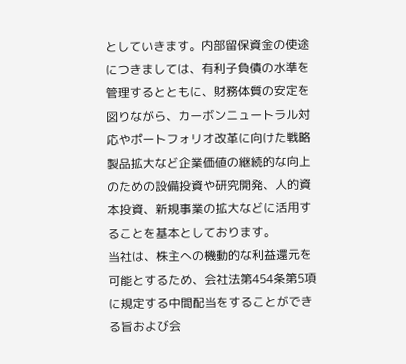としていきます。内部留保資金の使途につきましては、有利子負債の水準を管理するとともに、財務体質の安定を図りながら、カーボンニュートラル対応やポートフォリオ改革に向けた戦略製品拡大など企業価値の継続的な向上のための設備投資や研究開発、人的資本投資、新規事業の拡大などに活用することを基本としております。
当社は、株主への機動的な利益還元を可能とするため、会社法第454条第5項に規定する中間配当をすることができる旨および会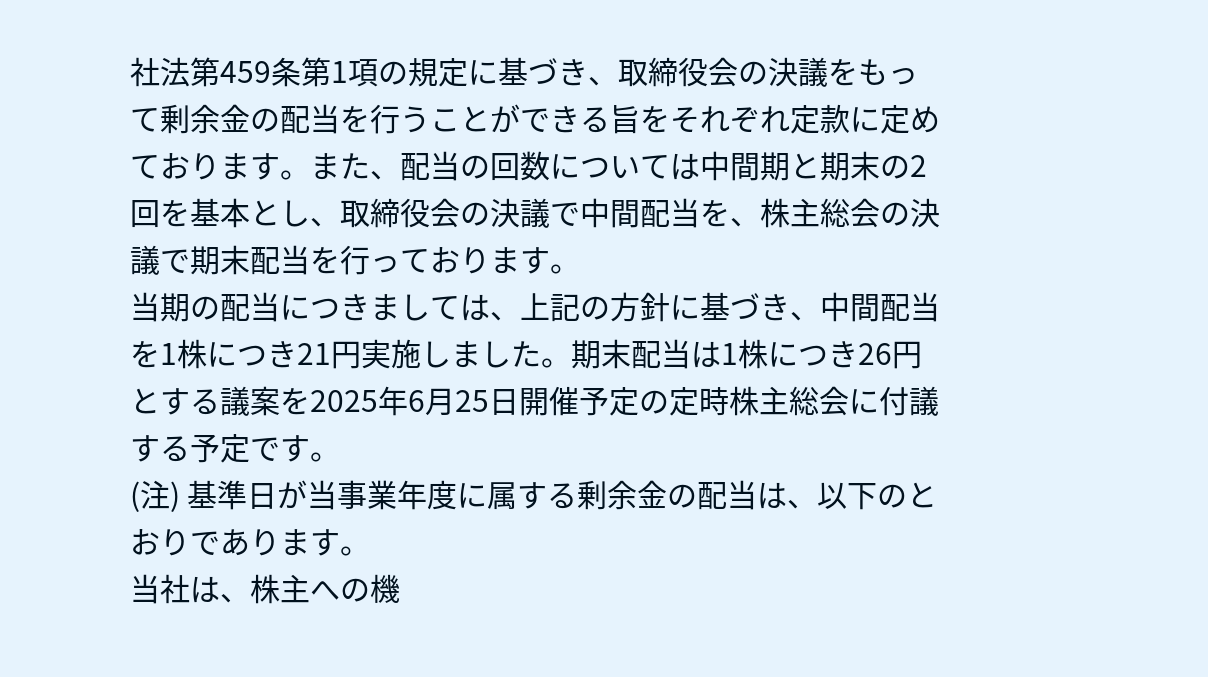社法第459条第1項の規定に基づき、取締役会の決議をもって剰余金の配当を行うことができる旨をそれぞれ定款に定めております。また、配当の回数については中間期と期末の2回を基本とし、取締役会の決議で中間配当を、株主総会の決議で期末配当を行っております。
当期の配当につきましては、上記の方針に基づき、中間配当を1株につき21円実施しました。期末配当は1株につき26円とする議案を2025年6月25日開催予定の定時株主総会に付議する予定です。
(注) 基準日が当事業年度に属する剰余金の配当は、以下のとおりであります。
当社は、株主への機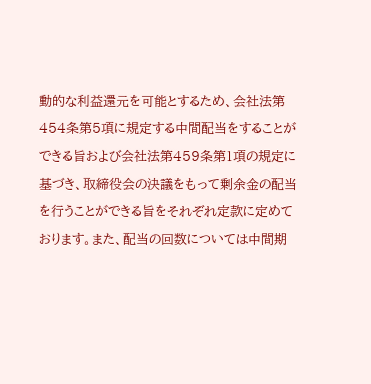動的な利益還元を可能とするため、会社法第454条第5項に規定する中間配当をすることができる旨および会社法第459条第1項の規定に基づき、取締役会の決議をもって剰余金の配当を行うことができる旨をそれぞれ定款に定めております。また、配当の回数については中間期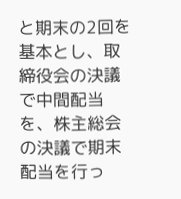と期末の2回を基本とし、取締役会の決議で中間配当を、株主総会の決議で期末配当を行っ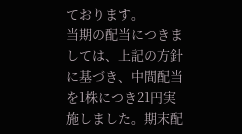ております。
当期の配当につきましては、上記の方針に基づき、中間配当を1株につき21円実施しました。期末配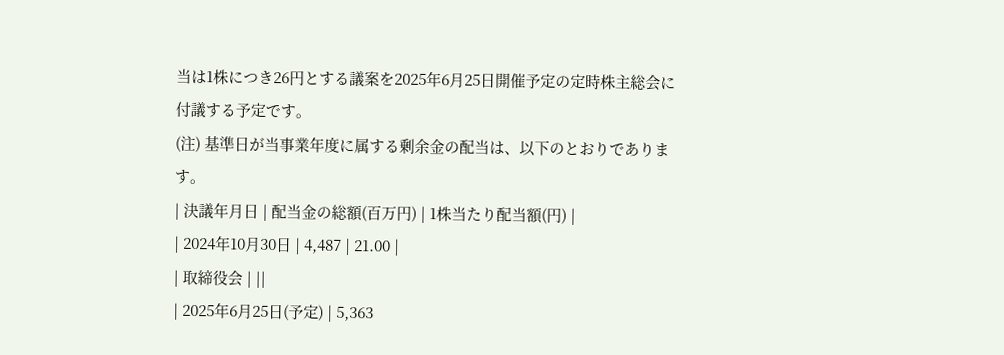当は1株につき26円とする議案を2025年6月25日開催予定の定時株主総会に付議する予定です。
(注) 基準日が当事業年度に属する剰余金の配当は、以下のとおりであります。
| 決議年月日 | 配当金の総額(百万円) | 1株当たり配当額(円) |
| 2024年10月30日 | 4,487 | 21.00 |
| 取締役会 | ||
| 2025年6月25日(予定) | 5,363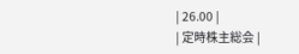| 26.00 |
| 定時株主総会 |